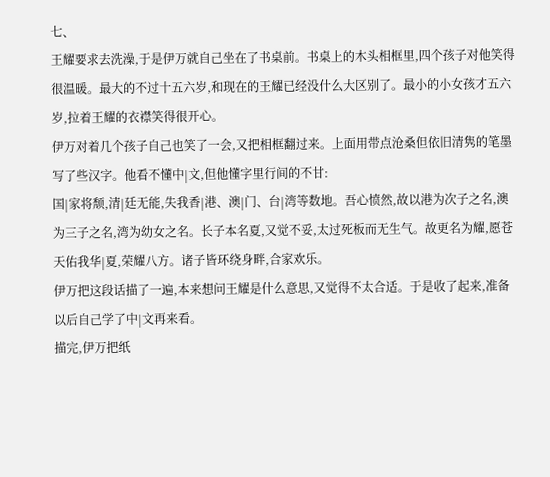七、
王耀要求去洗澡,于是伊万就自己坐在了书桌前。书桌上的木头相框里,四个孩子对他笑得很温暖。最大的不过十五六岁,和现在的王耀已经没什么大区别了。最小的小女孩才五六岁,拉着王耀的衣襟笑得很开心。
伊万对着几个孩子自己也笑了一会,又把相框翻过来。上面用带点沧桑但依旧清隽的笔墨写了些汉字。他看不懂中|文,但他懂字里行间的不甘:
国|家将颓,清|廷无能,失我香|港、澳|门、台|湾等数地。吾心愤然,故以港为次子之名,澳为三子之名,湾为幼女之名。长子本名夏,又觉不妥,太过死板而无生气。故更名为耀,愿苍天佑我华|夏,荣耀八方。诸子皆环绕身畔,合家欢乐。
伊万把这段话描了一遍,本来想问王耀是什么意思,又觉得不太合适。于是收了起来,准备以后自己学了中|文再来看。
描完,伊万把纸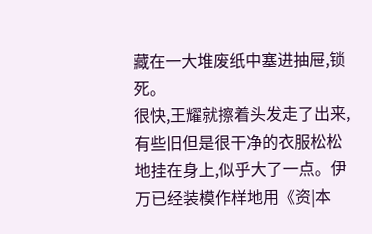藏在一大堆废纸中塞进抽屉,锁死。
很快,王耀就擦着头发走了出来,有些旧但是很干净的衣服松松地挂在身上,似乎大了一点。伊万已经装模作样地用《资|本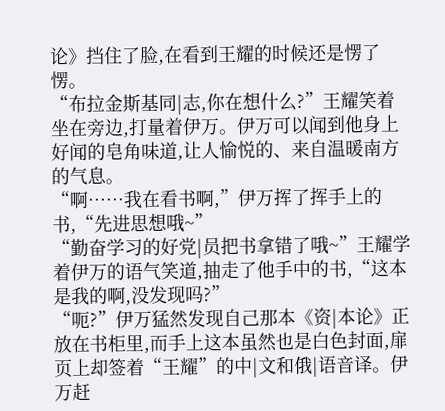论》挡住了脸,在看到王耀的时候还是愣了愣。
“布拉金斯基同|志,你在想什么?”王耀笑着坐在旁边,打量着伊万。伊万可以闻到他身上好闻的皂角味道,让人愉悦的、来自温暖南方的气息。
“啊⋯⋯我在看书啊,”伊万挥了挥手上的书,“先进思想哦~”
“勤奋学习的好党|员把书拿错了哦~”王耀学着伊万的语气笑道,抽走了他手中的书,“这本是我的啊,没发现吗?”
“呃?”伊万猛然发现自己那本《资|本论》正放在书柜里,而手上这本虽然也是白色封面,扉页上却签着“王耀”的中|文和俄|语音译。伊万赶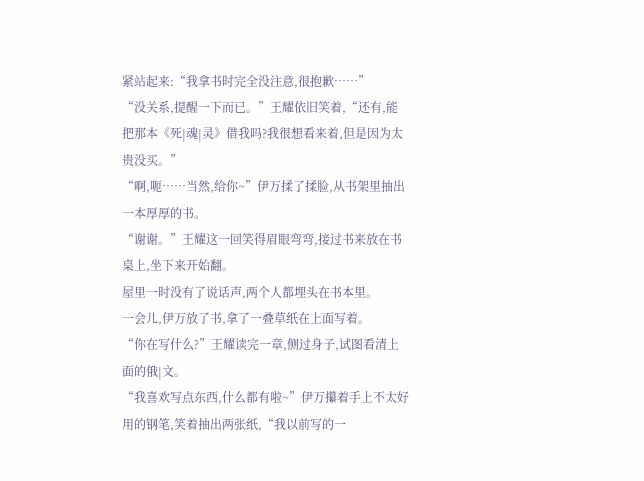紧站起来:“我拿书时完全没注意,很抱歉⋯⋯”
“没关系,提醒一下而已。”王耀依旧笑着,“还有,能把那本《死|魂|灵》借我吗?我很想看来着,但是因为太贵没买。”
“啊,呃⋯⋯当然,给你~”伊万揉了揉脸,从书架里抽出一本厚厚的书。
“谢谢。”王耀这一回笑得眉眼弯弯,接过书来放在书桌上,坐下来开始翻。
屋里一时没有了说话声,两个人都埋头在书本里。
一会儿,伊万放了书,拿了一叠草纸在上面写着。
“你在写什么?”王耀读完一章,侧过身子,试图看清上面的俄|文。
“我喜欢写点东西,什么都有啦~”伊万攥着手上不太好用的钢笔,笑着抽出两张纸,“我以前写的一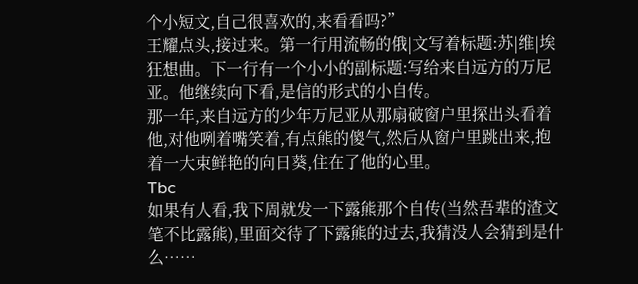个小短文,自己很喜欢的,来看看吗?”
王耀点头,接过来。第一行用流畅的俄|文写着标题:苏|维|埃狂想曲。下一行有一个小小的副标题:写给来自远方的万尼亚。他继续向下看,是信的形式的小自传。
那一年,来自远方的少年万尼亚从那扇破窗户里探出头看着他,对他咧着嘴笑着,有点熊的傻气,然后从窗户里跳出来,抱着一大束鲜艳的向日葵,住在了他的心里。
Tbc
如果有人看,我下周就发一下露熊那个自传(当然吾辈的渣文笔不比露熊),里面交待了下露熊的过去,我猜没人会猜到是什么⋯⋯